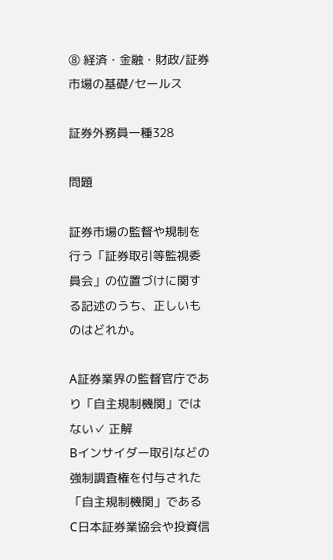⑧ 経済・金融・財政/証券市場の基礎/セールス

証券外務員一種328

問題

証券市場の監督や規制を行う「証券取引等監視委員会」の位置づけに関する記述のうち、正しいものはどれか。

A証券業界の監督官庁であり「自主規制機関」ではない✓ 正解
Bインサイダー取引などの強制調査権を付与された「自主規制機関」である
C日本証券業協会や投資信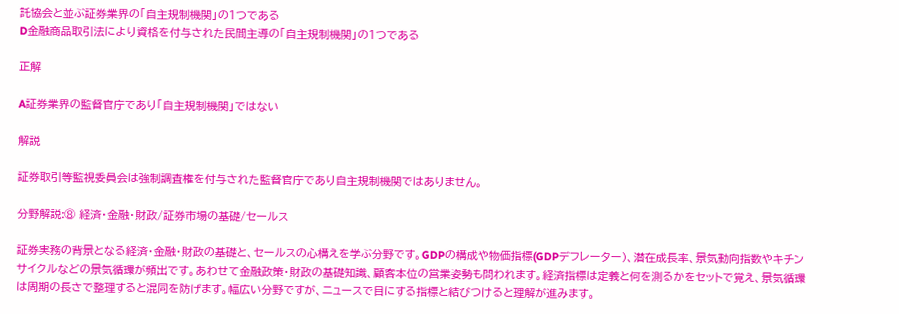託協会と並ぶ証券業界の「自主規制機関」の1つである
D金融商品取引法により資格を付与された民間主導の「自主規制機関」の1つである

正解

A証券業界の監督官庁であり「自主規制機関」ではない

解説

証券取引等監視委員会は強制調査権を付与された監督官庁であり自主規制機関ではありません。

分野解説:⑧ 経済・金融・財政/証券市場の基礎/セールス

証券実務の背景となる経済・金融・財政の基礎と、セールスの心構えを学ぶ分野です。GDPの構成や物価指標(GDPデフレーター)、潜在成長率、景気動向指数やキチンサイクルなどの景気循環が頻出です。あわせて金融政策・財政の基礎知識、顧客本位の営業姿勢も問われます。経済指標は定義と何を測るかをセットで覚え、景気循環は周期の長さで整理すると混同を防げます。幅広い分野ですが、ニュースで目にする指標と結びつけると理解が進みます。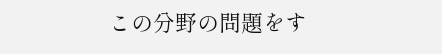この分野の問題をす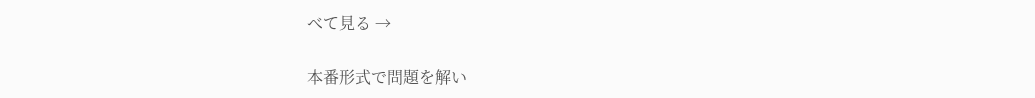べて見る →

本番形式で問題を解い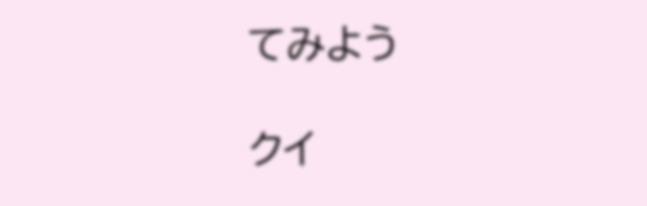てみよう

クイ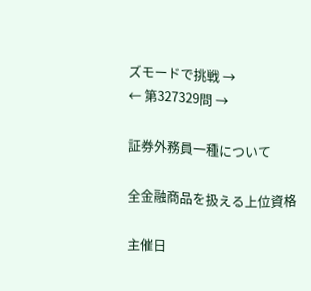ズモードで挑戦 →
← 第327329問 →

証券外務員一種について

全金融商品を扱える上位資格

主催日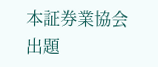本証券業協会
出題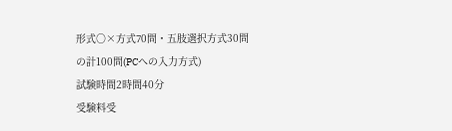形式○×方式70問・五肢選択方式30問の計100問(PCへの入力方式)
試験時間2時間40分
受験料受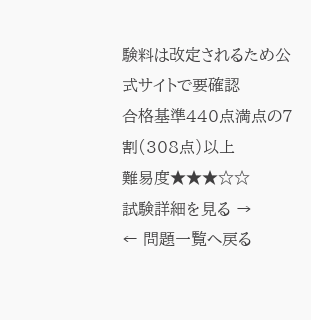験料は改定されるため公式サイトで要確認
合格基準440点満点の7割(308点)以上
難易度★★★☆☆
試験詳細を見る →
← 問題一覧へ戻る